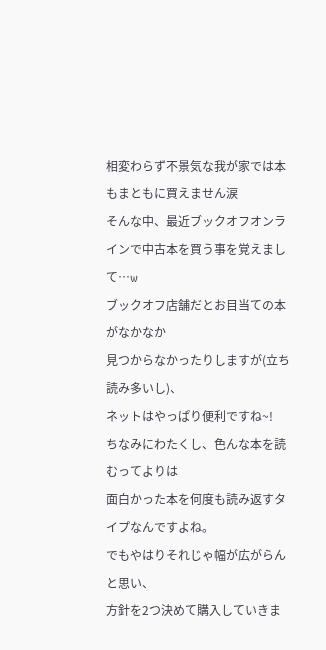相変わらず不景気な我が家では本もまともに買えません涙
そんな中、最近ブックオフオンラインで中古本を買う事を覚えまして…w
ブックオフ店舗だとお目当ての本がなかなか
見つからなかったりしますが(立ち読み多いし)、
ネットはやっぱり便利ですね~!
ちなみにわたくし、色んな本を読むってよりは
面白かった本を何度も読み返すタイプなんですよね。
でもやはりそれじゃ幅が広がらんと思い、
方針を2つ決めて購入していきま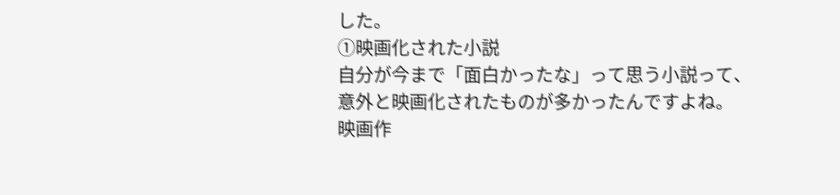した。
①映画化された小説
自分が今まで「面白かったな」って思う小説って、
意外と映画化されたものが多かったんですよね。
映画作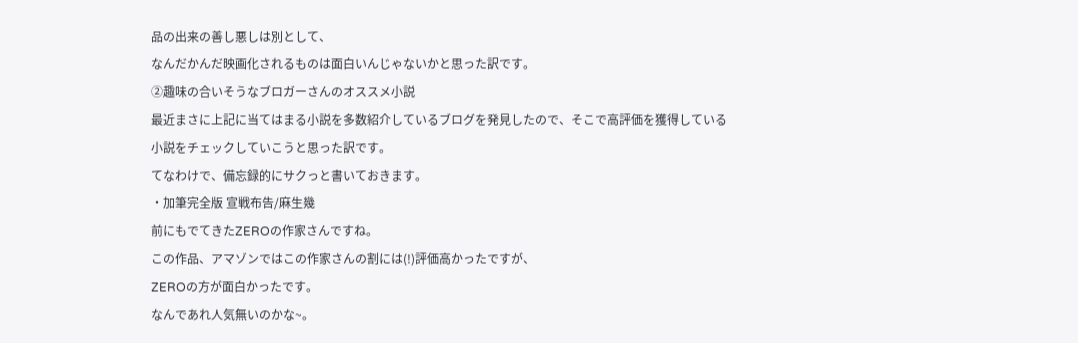品の出来の善し悪しは別として、
なんだかんだ映画化されるものは面白いんじゃないかと思った訳です。
②趣味の合いそうなブロガーさんのオススメ小説
最近まさに上記に当てはまる小説を多数紹介しているブログを発見したので、そこで高評価を獲得している小説をチェックしていこうと思った訳です。
てなわけで、備忘録的にサクっと書いておきます。
・加筆完全版 宣戦布告/麻生幾
前にもでてきたZEROの作家さんですね。
この作品、アマゾンではこの作家さんの割には(!)評価高かったですが、
ZEROの方が面白かったです。
なんであれ人気無いのかな~。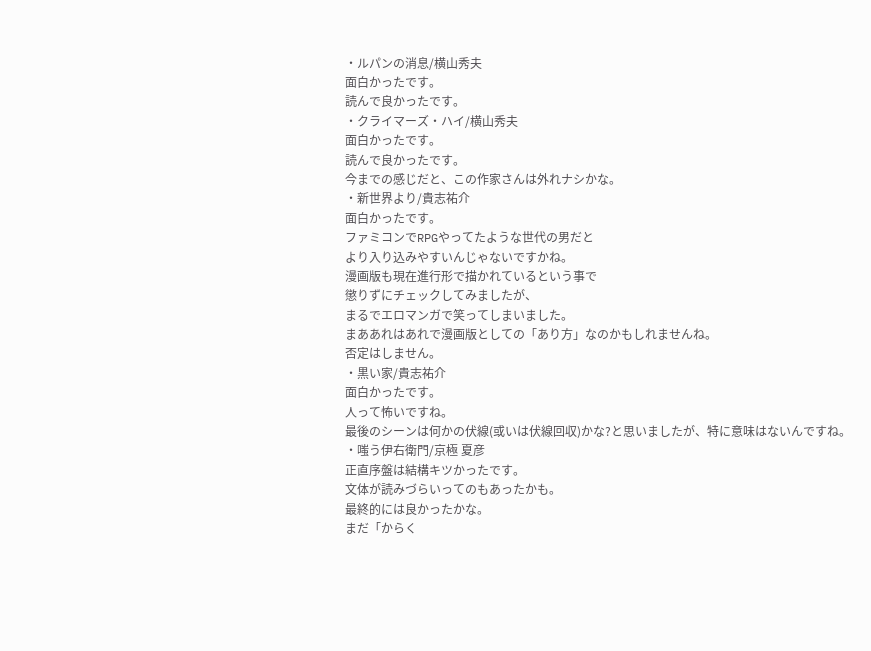・ルパンの消息/横山秀夫
面白かったです。
読んで良かったです。
・クライマーズ・ハイ/横山秀夫
面白かったです。
読んで良かったです。
今までの感じだと、この作家さんは外れナシかな。
・新世界より/貴志祐介
面白かったです。
ファミコンでRPGやってたような世代の男だと
より入り込みやすいんじゃないですかね。
漫画版も現在進行形で描かれているという事で
懲りずにチェックしてみましたが、
まるでエロマンガで笑ってしまいました。
まああれはあれで漫画版としての「あり方」なのかもしれませんね。
否定はしません。
・黒い家/貴志祐介
面白かったです。
人って怖いですね。
最後のシーンは何かの伏線(或いは伏線回収)かな?と思いましたが、特に意味はないんですね。
・嗤う伊右衛門/京極 夏彦
正直序盤は結構キツかったです。
文体が読みづらいってのもあったかも。
最終的には良かったかな。
まだ「からく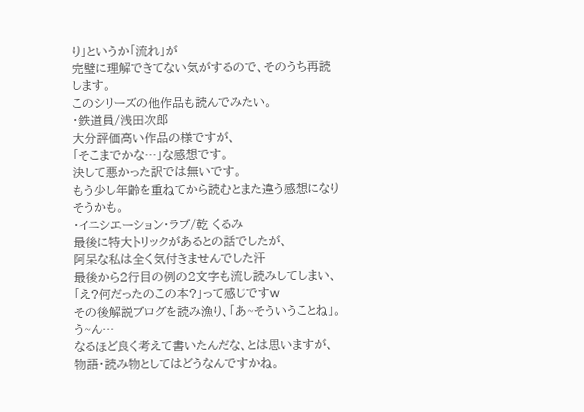り」というか「流れ」が
完璧に理解できてない気がするので、そのうち再読します。
このシリーズの他作品も読んでみたい。
・鉄道員/浅田次郎
大分評価高い作品の様ですが、
「そこまでかな…」な感想です。
決して悪かった訳では無いです。
もう少し年齢を重ねてから読むとまた違う感想になりそうかも。
・イニシエーション・ラブ/乾 くるみ
最後に特大トリックがあるとの話でしたが、
阿呆な私は全く気付きませんでした汗
最後から2行目の例の2文字も流し読みしてしまい、
「え?何だったのこの本?」って感じですw
その後解説ブログを読み漁り、「あ~そういうことね」。
う~ん…
なるほど良く考えて書いたんだな、とは思いますが、
物語・読み物としてはどうなんですかね。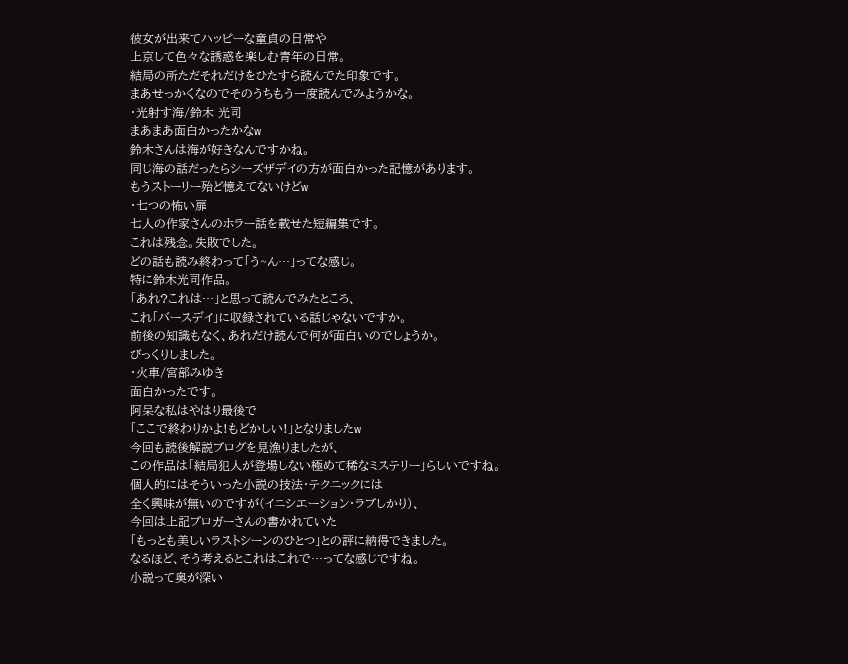彼女が出来てハッピーな童貞の日常や
上京して色々な誘惑を楽しむ青年の日常。
結局の所ただそれだけをひたすら読んでた印象です。
まあせっかくなのでそのうちもう一度読んでみようかな。
・光射す海/鈴木 光司
まあまあ面白かったかなw
鈴木さんは海が好きなんですかね。
同じ海の話だったらシーズザデイの方が面白かった記憶があります。
もうストーリー殆ど憶えてないけどw
・七つの怖い扉
七人の作家さんのホラー話を載せた短編集です。
これは残念。失敗でした。
どの話も読み終わって「う~ん…」ってな感じ。
特に鈴木光司作品。
「あれ?これは…」と思って読んでみたところ、
これ「バースデイ」に収録されている話じゃないですか。
前後の知識もなく、あれだけ読んで何が面白いのでしょうか。
びっくりしました。
・火車/宮部みゆき
面白かったです。
阿呆な私はやはり最後で
「ここで終わりかよ!もどかしい!」となりましたw
今回も読後解説ブログを見漁りましたが、
この作品は「結局犯人が登場しない極めて稀なミステリー」らしいですね。
個人的にはそういった小説の技法・テクニックには
全く興味が無いのですが(イニシエーション・ラブしかり)、
今回は上記ブロガーさんの書かれていた
「もっとも美しいラストシーンのひとつ」との評に納得できました。
なるほど、そう考えるとこれはこれで…ってな感じですね。
小説って奥が深い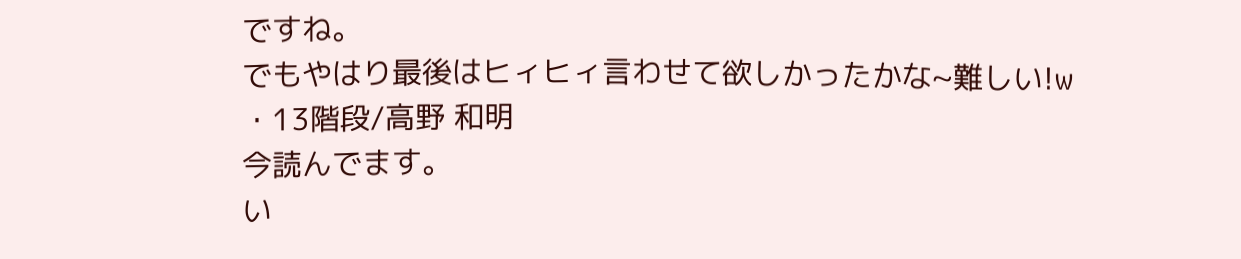ですね。
でもやはり最後はヒィヒィ言わせて欲しかったかな~難しい!w
・13階段/高野 和明
今読んでます。
い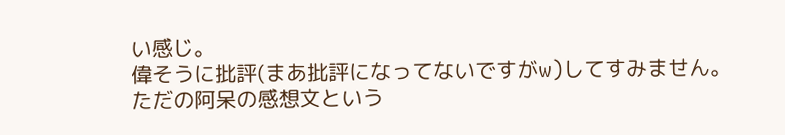い感じ。
偉そうに批評(まあ批評になってないですがw)してすみません。
ただの阿呆の感想文という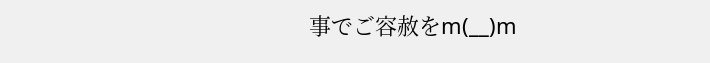事でご容赦をm(__)m